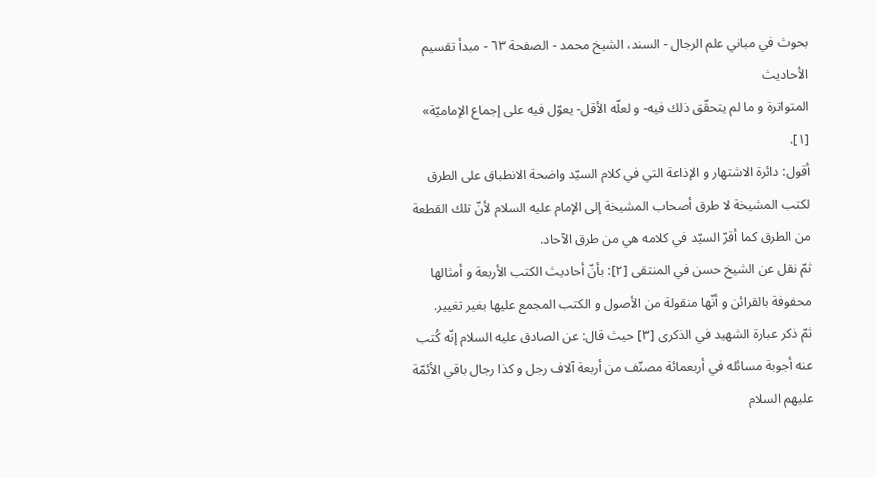بحوث في مباني علم الرجال - السند، الشيخ محمد - الصفحة ٦٣ - مبدأ تقسيم الأحاديث
المتواترة و ما لم يتحقّق ذلك فيه- و لعلّه الأقل- يعوّل فيه على إجماع الإماميّة» [١].
أقول: دائرة الاشتهار و الإذاعة التي في كلام السيّد واضحة الانطباق على الطرق لكتب المشيخة لا طرق أصحاب المشيخة إلى الإمام عليه السلام لأنّ تلك القطعة من الطرق كما أقرّ السيّد في كلامه هي من طرق الآحاد.
ثمّ نقل عن الشيخ حسن في المنتقى [٢]: بأنّ أحاديث الكتب الأربعة و أمثالها محفوفة بالقرائن و أنّها منقولة من الأصول و الكتب المجمع عليها بغير تغيير.
ثمّ ذكر عبارة الشهيد في الذكرى [٣] حيث قال: عن الصادق عليه السلام إنّه كُتب عنه أجوبة مسائله في أربعمائة مصنّف من أربعة آلاف رجل و كذا رجال باقي الأئمّة عليهم السلام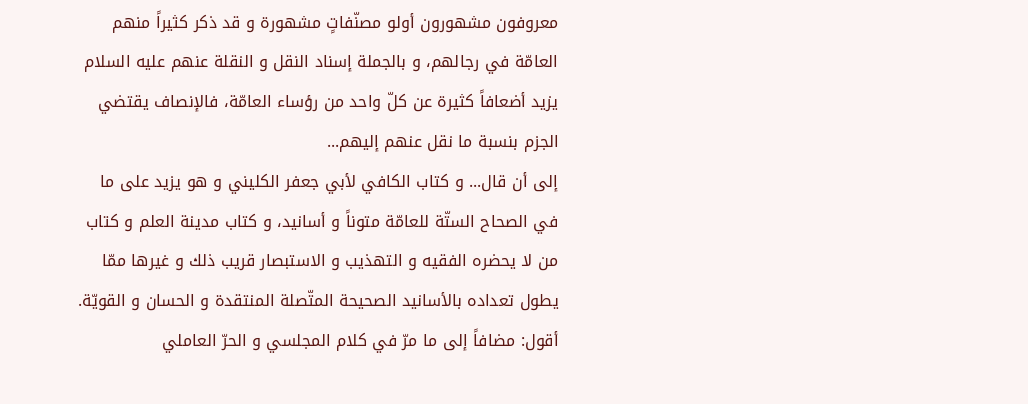معروفون مشهورون أولو مصنّفاتٍ مشهورة و قد ذكر كثيراً منهم العامّة في رجالهم، و بالجملة إسناد النقل و النقلة عنهم عليه السلام يزيد أضعافاً كثيرة عن كلّ واحد من رؤساء العامّة، فالإنصاف يقتضي الجزم بنسبة ما نقل عنهم إليهم...
إلى أن قال... و كتاب الكافي لأبي جعفر الكليني و هو يزيد على ما في الصحاح الستّة للعامّة متوناً و أسانيد، و كتاب مدينة العلم و كتاب من لا يحضره الفقيه و التهذيب و الاستبصار قريب ذلك و غيرها ممّا يطول تعداده بالأسانيد الصحيحة المتّصلة المنتقدة و الحسان و القويّة.
أقول: مضافاً إلى ما مرّ في كلام المجلسي و الحرّ العاملي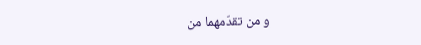و من تقدّمهما من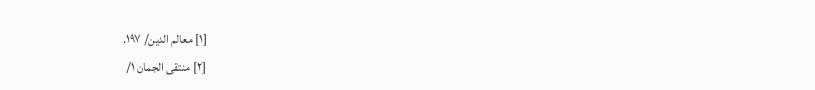[١] معالم الدين/ ١٩٧.
[٢] منتقى الجمان ١/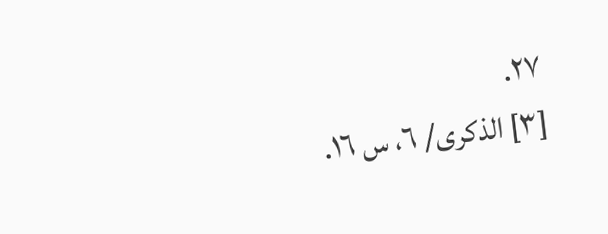٢٧.
[٣] الذكرى/ ٦، س ١٦.